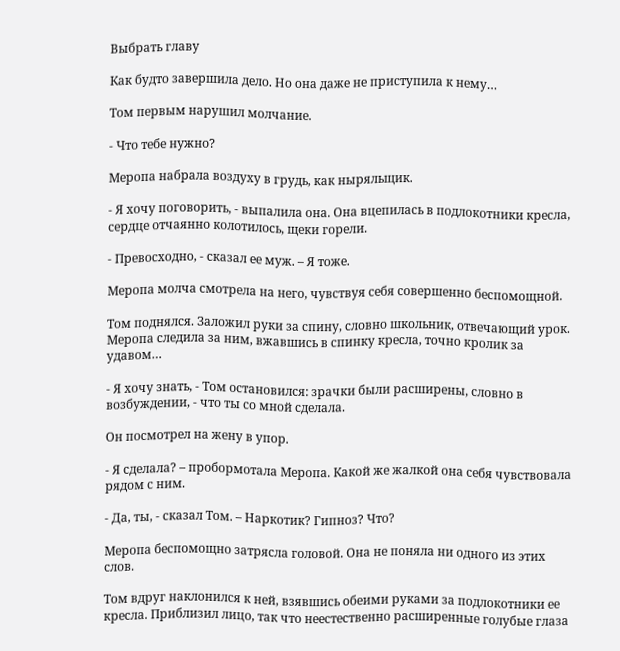Выбрать главу

Как будто завершила дело. Но она даже не приступила к нему…

Том первым нарушил молчание.

- Что тебе нужно?

Меропа набрала воздуху в грудь, как ныряльщик.

- Я хочу поговорить, - выпалила она. Она вцепилась в подлокотники кресла, сердце отчаянно колотилось, щеки горели.

- Превосходно, - сказал ее муж. – Я тоже.

Меропа молча смотрела на него, чувствуя себя совершенно беспомощной.

Том поднялся. Заложил руки за спину, словно школьник, отвечающий урок. Меропа следила за ним, вжавшись в спинку кресла, точно кролик за удавом…

- Я хочу знать, - Том остановился: зрачки были расширены, словно в возбуждении, - что ты со мной сделала.

Он посмотрел на жену в упор.

- Я сделала? – пробормотала Меропа. Какой же жалкой она себя чувствовала рядом с ним.

- Да, ты, - сказал Том. – Наркотик? Гипноз? Что?

Меропа беспомощно затрясла головой. Она не поняла ни одного из этих слов.

Том вдруг наклонился к ней, взявшись обеими руками за подлокотники ее кресла. Приблизил лицо, так что неестественно расширенные голубые глаза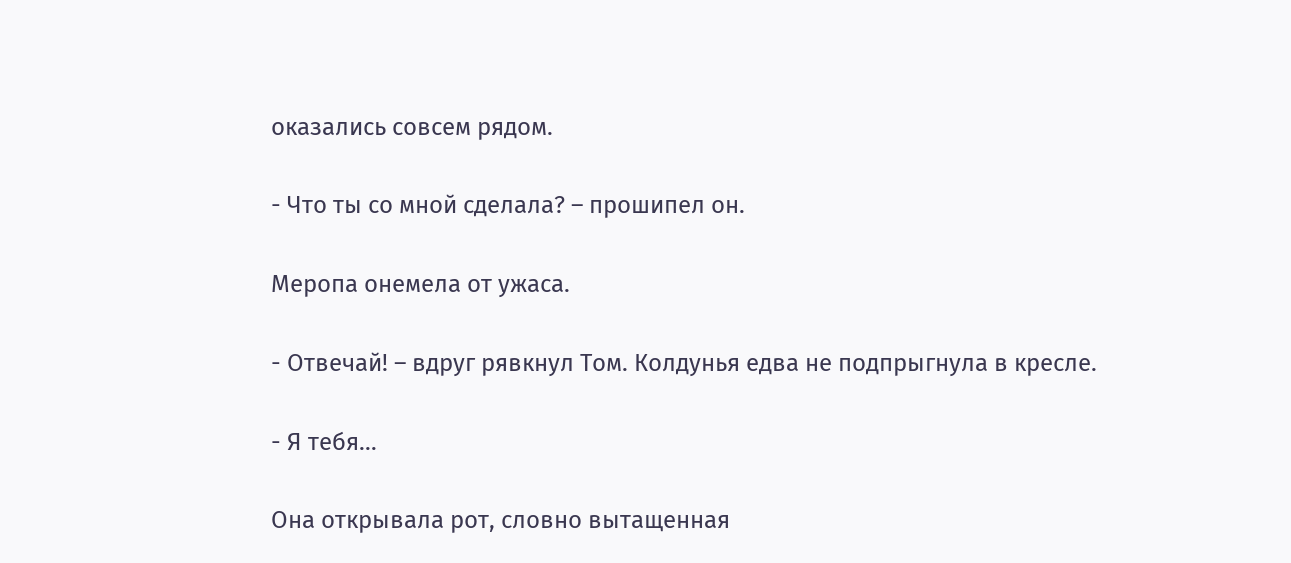оказались совсем рядом.

- Что ты со мной сделала? – прошипел он.

Меропа онемела от ужаса.

- Отвечай! – вдруг рявкнул Том. Колдунья едва не подпрыгнула в кресле.

- Я тебя…

Она открывала рот, словно вытащенная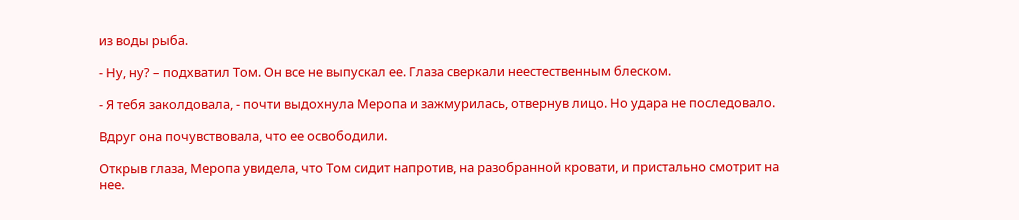из воды рыба.

- Ну, ну? – подхватил Том. Он все не выпускал ее. Глаза сверкали неестественным блеском.

- Я тебя заколдовала, - почти выдохнула Меропа и зажмурилась, отвернув лицо. Но удара не последовало.

Вдруг она почувствовала, что ее освободили.

Открыв глаза, Меропа увидела, что Том сидит напротив, на разобранной кровати, и пристально смотрит на нее.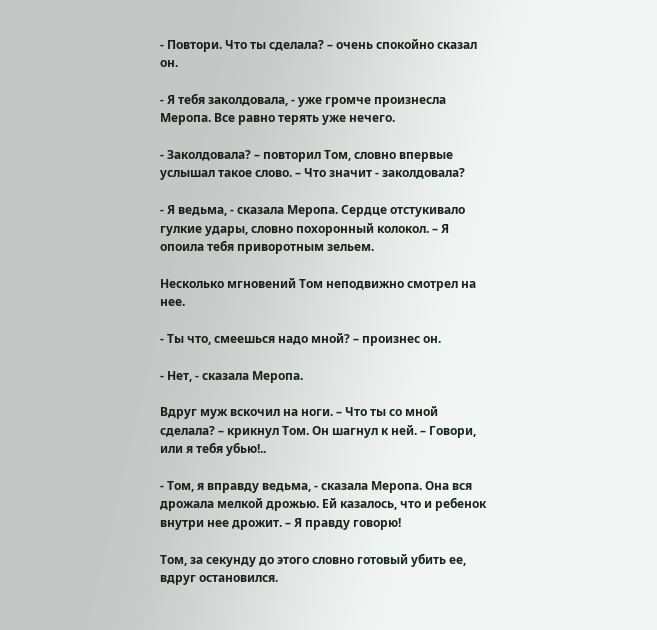- Повтори. Что ты сделала? – очень спокойно сказал он.

- Я тебя заколдовала, - уже громче произнесла Меропа. Все равно терять уже нечего.

- Заколдовала? – повторил Том, словно впервые услышал такое слово. – Что значит - заколдовала?

- Я ведьма, - сказала Меропа. Сердце отстукивало гулкие удары, словно похоронный колокол. – Я опоила тебя приворотным зельем.

Несколько мгновений Том неподвижно смотрел на нее.

- Ты что, смеешься надо мной? – произнес он.

- Нет, - сказала Меропа.

Вдруг муж вскочил на ноги. – Что ты со мной сделала? – крикнул Том. Он шагнул к ней. – Говори, или я тебя убью!..

- Том, я вправду ведьма, - сказала Меропа. Она вся дрожала мелкой дрожью. Ей казалось, что и ребенок внутри нее дрожит. – Я правду говорю!

Том, за секунду до этого словно готовый убить ее, вдруг остановился.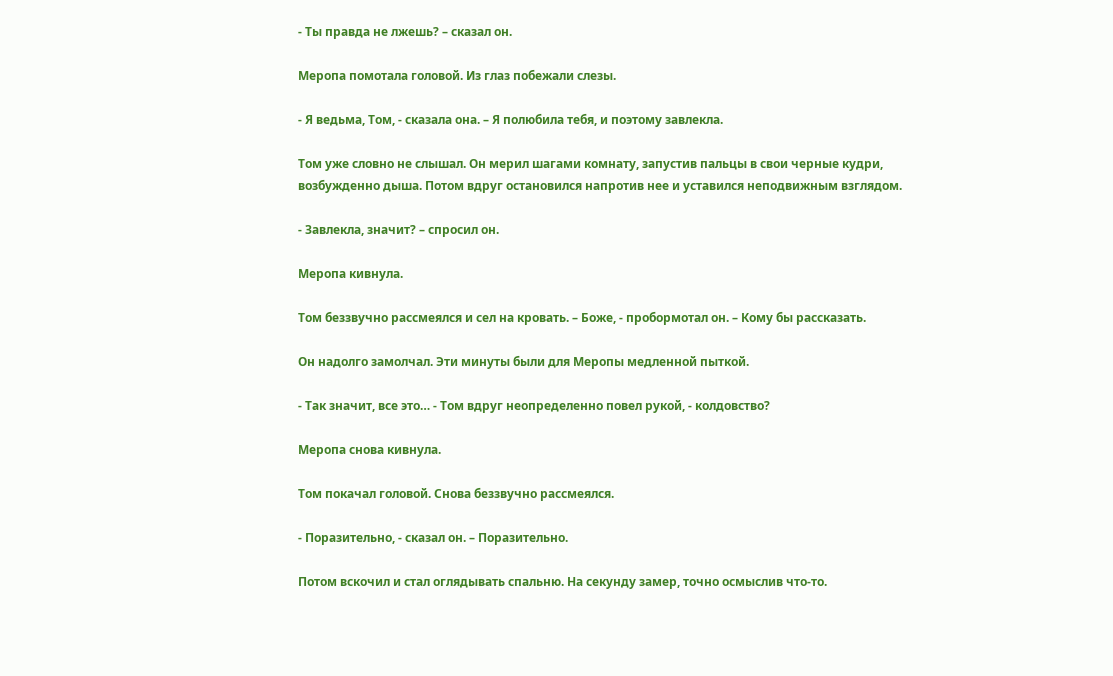- Ты правда не лжешь? – сказал он.

Меропа помотала головой. Из глаз побежали слезы.

- Я ведьма, Том, - сказала она. – Я полюбила тебя, и поэтому завлекла.

Том уже словно не слышал. Он мерил шагами комнату, запустив пальцы в свои черные кудри, возбужденно дыша. Потом вдруг остановился напротив нее и уставился неподвижным взглядом.

- Завлекла, значит? – спросил он.

Меропа кивнула.

Том беззвучно рассмеялся и сел на кровать. – Боже, - пробормотал он. – Кому бы рассказать.

Он надолго замолчал. Эти минуты были для Меропы медленной пыткой.

- Так значит, все это… - Том вдруг неопределенно повел рукой, - колдовство?

Меропа снова кивнула.

Том покачал головой. Снова беззвучно рассмеялся.

- Поразительно, - сказал он. – Поразительно.

Потом вскочил и стал оглядывать спальню. На секунду замер, точно осмыслив что-то.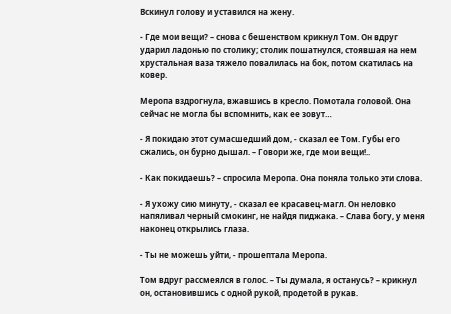Вскинул голову и уставился на жену.

- Где мои вещи? – снова с бешенством крикнул Том. Он вдруг ударил ладонью по столику; столик пошатнулся, стоявшая на нем хрустальная ваза тяжело повалилась на бок, потом скатилась на ковер.

Меропа вздрогнула, вжавшись в кресло. Помотала головой. Она сейчас не могла бы вспомнить, как ее зовут…

- Я покидаю этот сумасшедший дом, - сказал ее Том. Губы его сжались, он бурно дышал. – Говори же, где мои вещи!..

- Как покидаешь? – спросила Меропа. Она поняла только эти слова.

- Я ухожу сию минуту, - сказал ее красавец-магл. Он неловко напяливал черный смокинг, не найдя пиджака. – Слава богу, у меня наконец открылись глаза.

- Ты не можешь уйти, - прошептала Меропа.

Том вдруг рассмеялся в голос. – Ты думала, я останусь? – крикнул он, остановившись с одной рукой, продетой в рукав.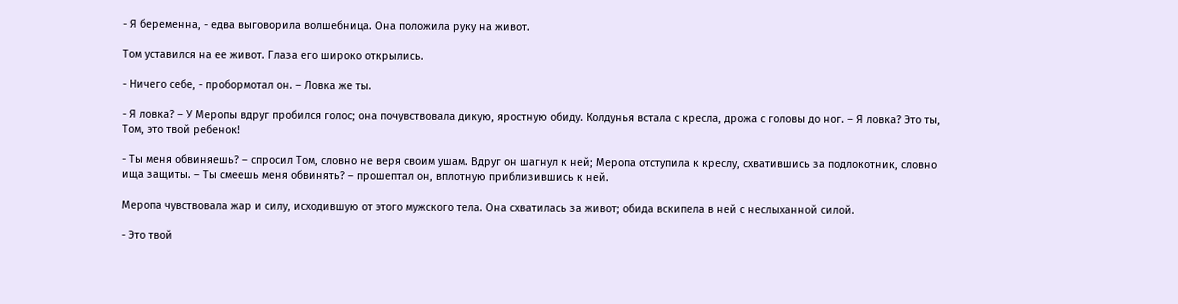- Я беременна, - едва выговорила волшебница. Она положила руку на живот.

Том уставился на ее живот. Глаза его широко открылись.

- Ничего себе, - пробормотал он. – Ловка же ты.

- Я ловка? – У Меропы вдруг пробился голос; она почувствовала дикую, яростную обиду. Колдунья встала с кресла, дрожа с головы до ног. – Я ловка? Это ты, Том, это твой ребенок!

- Ты меня обвиняешь? – спросил Том, словно не веря своим ушам. Вдруг он шагнул к ней; Меропа отступила к креслу, схватившись за подлокотник, словно ища защиты. – Ты смеешь меня обвинять? – прошептал он, вплотную приблизившись к ней.

Меропа чувствовала жар и силу, исходившую от этого мужского тела. Она схватилась за живот; обида вскипела в ней с неслыханной силой.

- Это твой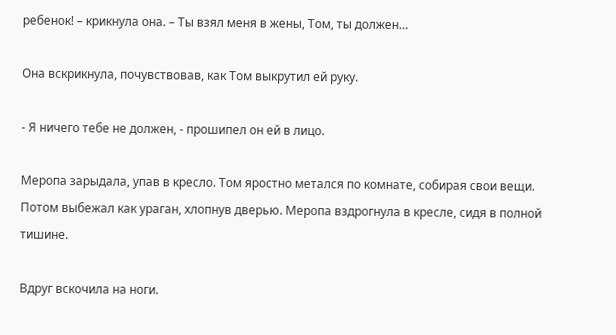ребенок! – крикнула она. – Ты взял меня в жены, Том, ты должен…

Она вскрикнула, почувствовав, как Том выкрутил ей руку.

- Я ничего тебе не должен, - прошипел он ей в лицо.

Меропа зарыдала, упав в кресло. Том яростно метался по комнате, собирая свои вещи. Потом выбежал как ураган, хлопнув дверью. Меропа вздрогнула в кресле, сидя в полной тишине.

Вдруг вскочила на ноги.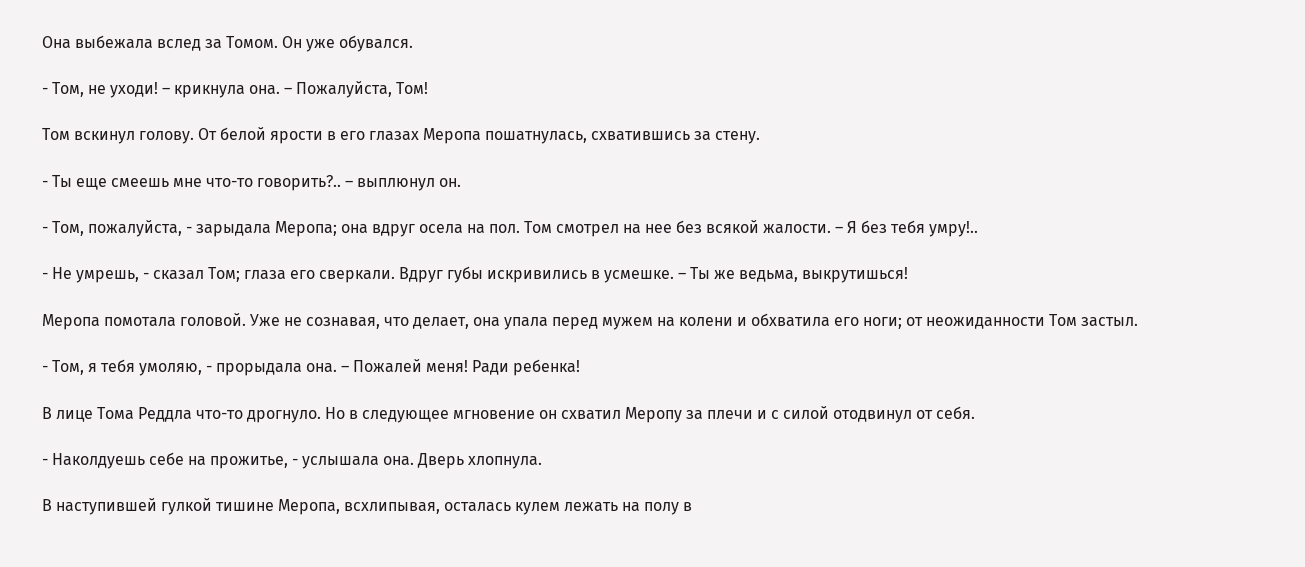Она выбежала вслед за Томом. Он уже обувался.

- Том, не уходи! – крикнула она. – Пожалуйста, Том!

Том вскинул голову. От белой ярости в его глазах Меропа пошатнулась, схватившись за стену.

- Ты еще смеешь мне что-то говорить?.. – выплюнул он.

- Том, пожалуйста, - зарыдала Меропа; она вдруг осела на пол. Том смотрел на нее без всякой жалости. – Я без тебя умру!..

- Не умрешь, - сказал Том; глаза его сверкали. Вдруг губы искривились в усмешке. – Ты же ведьма, выкрутишься!

Меропа помотала головой. Уже не сознавая, что делает, она упала перед мужем на колени и обхватила его ноги; от неожиданности Том застыл.

- Том, я тебя умоляю, - прорыдала она. – Пожалей меня! Ради ребенка!

В лице Тома Реддла что-то дрогнуло. Но в следующее мгновение он схватил Меропу за плечи и с силой отодвинул от себя.

- Наколдуешь себе на прожитье, - услышала она. Дверь хлопнула.

В наступившей гулкой тишине Меропа, всхлипывая, осталась кулем лежать на полу в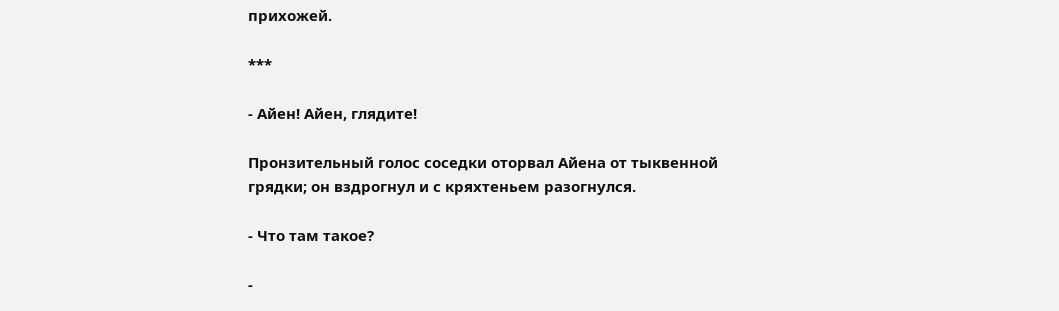прихожей.

***

- Айен! Айен, глядите!

Пронзительный голос соседки оторвал Айена от тыквенной грядки; он вздрогнул и с кряхтеньем разогнулся.

- Что там такое?

-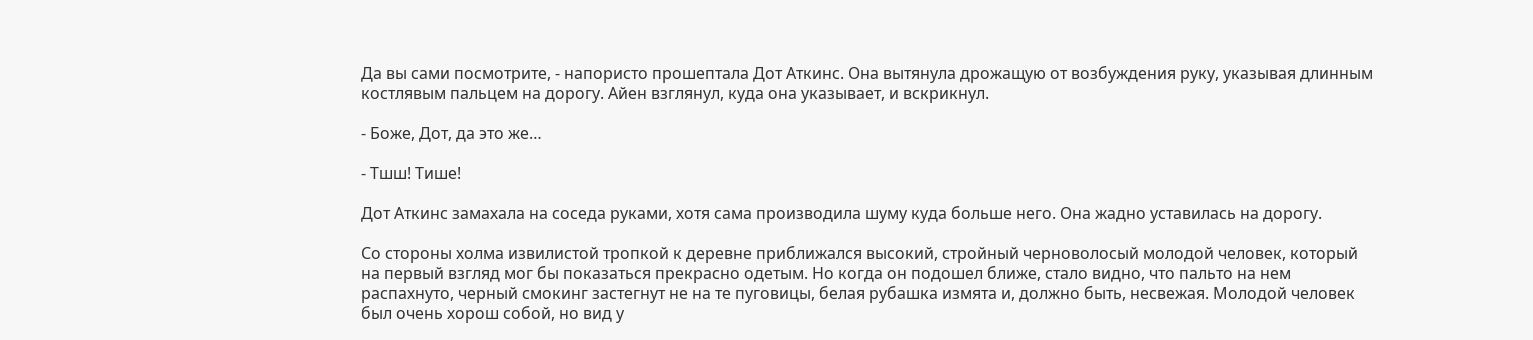Да вы сами посмотрите, - напористо прошептала Дот Аткинс. Она вытянула дрожащую от возбуждения руку, указывая длинным костлявым пальцем на дорогу. Айен взглянул, куда она указывает, и вскрикнул.

- Боже, Дот, да это же…

- Тшш! Тише!

Дот Аткинс замахала на соседа руками, хотя сама производила шуму куда больше него. Она жадно уставилась на дорогу.

Со стороны холма извилистой тропкой к деревне приближался высокий, стройный черноволосый молодой человек, который на первый взгляд мог бы показаться прекрасно одетым. Но когда он подошел ближе, стало видно, что пальто на нем распахнуто, черный смокинг застегнут не на те пуговицы, белая рубашка измята и, должно быть, несвежая. Молодой человек был очень хорош собой, но вид у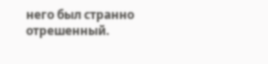него был странно отрешенный.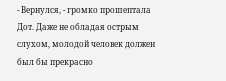- Вернулся, - громко прошептала Дот. Даже не обладая острым слухом, молодой человек должен был бы прекрасно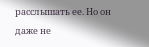расслышать ее. Но он даже не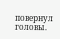повернул головы.